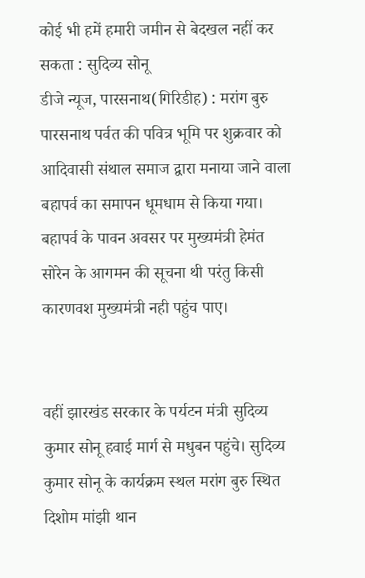कोई भी हमें हमारी जमीन से बेदखल नहीं कर सकता : सुदिव्य सोनू
डीजे न्यूज, पारसनाथ(गिरिडीह) : मरांग बुरु पारसनाथ पर्वत की पवित्र भूमि पर शुक्रवार को आदिवासी संथाल समाज द्वारा मनाया जाने वाला बहापर्व का समापन धूमधाम से किया गया। बहापर्व के पावन अवसर पर मुख्यमंत्री हेमंत सोरेन के आगमन की सूचना थी परंतु किसी कारणवश मुख्यमंत्री नही पहुंच पाए।


वहीं झारखंड सरकार के पर्यटन मंत्री सुदिव्य कुमार सोनू हवाई मार्ग से मधुबन पहुंचे। सुदिव्य कुमार सोनू के कार्यक्रम स्थल मरांग बुरु स्थित दिशोम मांझी थान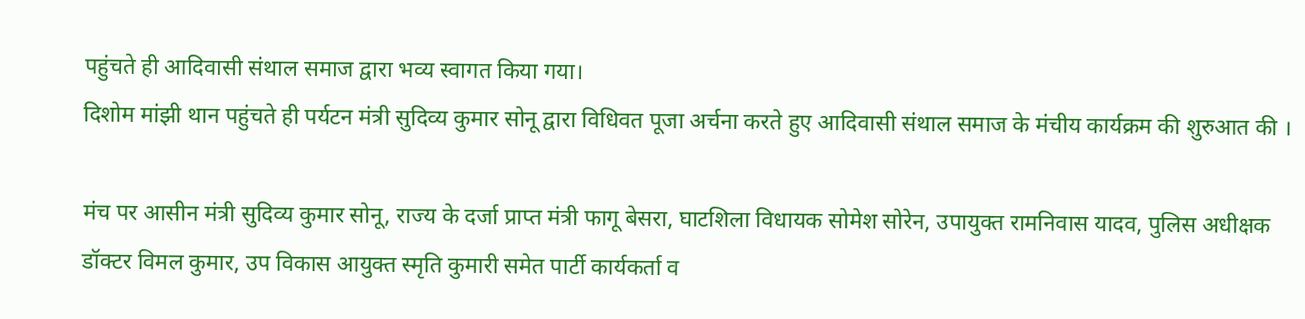पहुंचते ही आदिवासी संथाल समाज द्वारा भव्य स्वागत किया गया।
दिशोम मांझी थान पहुंचते ही पर्यटन मंत्री सुदिव्य कुमार सोनू द्वारा विधिवत पूजा अर्चना करते हुए आदिवासी संथाल समाज के मंचीय कार्यक्रम की शुरुआत की ।

मंच पर आसीन मंत्री सुदिव्य कुमार सोनू, राज्य के दर्जा प्राप्त मंत्री फागू बेसरा, घाटशिला विधायक सोमेश सोरेन, उपायुक्त रामनिवास यादव, पुलिस अधीक्षक डॉक्टर विमल कुमार, उप विकास आयुक्त स्मृति कुमारी समेत पार्टी कार्यकर्ता व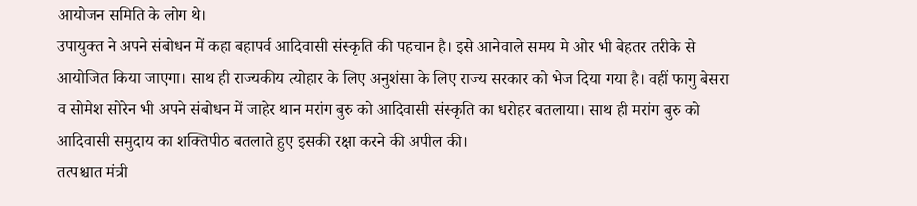आयोजन समिति के लोग थे।
उपायुक्त ने अपने संबोधन में कहा बहापर्व आदिवासी संस्कृति की पहचान है। इसे आनेवाले समय मे ओर भी बेहतर तरीके से आयोजित किया जाएगा। साथ ही राज्यकीय त्योहार के लिए अनुशंसा के लिए राज्य सरकार को भेज दिया गया है। वहीं फागु बेसरा व सोमेश सोरेन भी अपने संबोधन में जाहेर थान मरांग बुरु को आदिवासी संस्कृति का धरोहर बतलाया। साथ ही मरांग बुरु को आदिवासी समुदाय का शक्तिपीठ बतलाते हुए इसकी रक्षा करने की अपील की।
तत्पश्चात मंत्री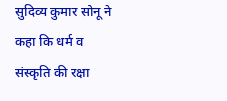सुदिव्य कुमार सोनू ने कहा कि धर्म व संस्कृति की रक्षा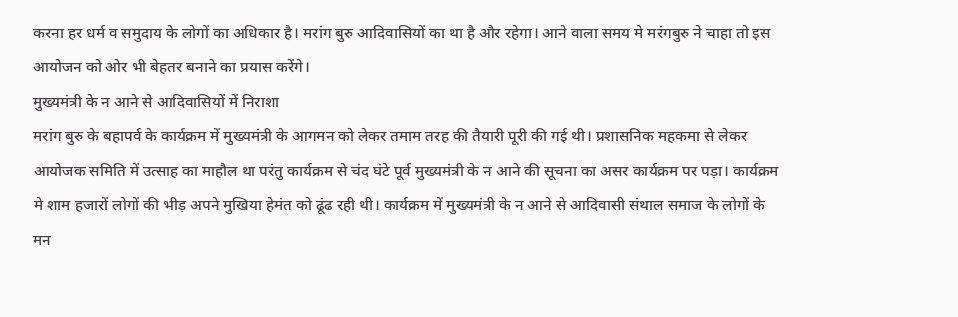करना हर धर्म व समुदाय के लोगों का अधिकार है। मरांग बुरु आदिवासियों का था है और रहेगा। आने वाला समय मे मरंगबुरु ने चाहा तो इस आयोजन को ओर भी बेहतर बनाने का प्रयास करेंगे।
मुख्यमंत्री के न आने से आदिवासियों में निराशा
मरांग बुरु के बहापर्व के कार्यक्रम में मुख्यमंत्री के आगमन को लेकर तमाम तरह की तैयारी पूरी की गई थी। प्रशासनिक महकमा से लेकर आयोजक समिति में उत्साह का माहौल था परंतु कार्यक्रम से चंद घंटे पूर्व मुख्यमंत्री के न आने की सूचना का असर कार्यक्रम पर पड़ा। कार्यक्रम मे शाम हजारों लोगों की भीड़ अपने मुखिया हेमंत को ढूंढ रही थी। कार्यक्रम में मुख्यमंत्री के न आने से आदिवासी संथाल समाज के लोगों के मन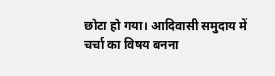छोटा हो गया। आदिवासी समुदाय में चर्चा का विषय बनना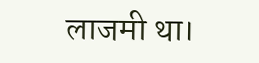लाजमी था।